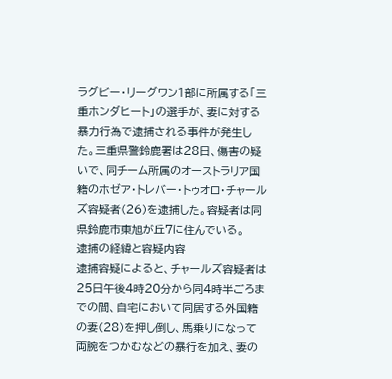ラグビー・リーグワン1部に所属する「三重ホンダヒート」の選手が、妻に対する暴力行為で逮捕される事件が発生した。三重県警鈴鹿署は28日、傷害の疑いで、同チーム所属のオーストラリア国籍のホゼア・トレバー・トゥオロ・チャールズ容疑者(26)を逮捕した。容疑者は同県鈴鹿市東旭が丘7に住んでいる。
逮捕の経緯と容疑内容
逮捕容疑によると、チャールズ容疑者は25日午後4時20分から同4時半ごろまでの間、自宅において同居する外国籍の妻(28)を押し倒し、馬乗りになって両腕をつかむなどの暴行を加え、妻の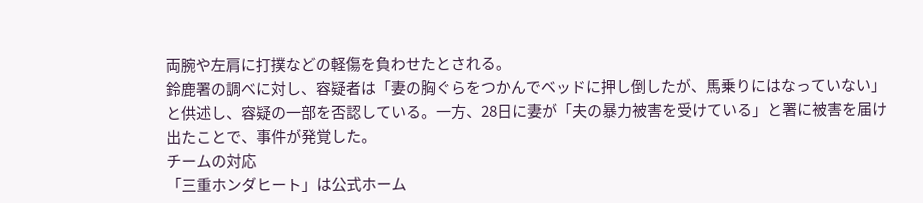両腕や左肩に打撲などの軽傷を負わせたとされる。
鈴鹿署の調べに対し、容疑者は「妻の胸ぐらをつかんでベッドに押し倒したが、馬乗りにはなっていない」と供述し、容疑の一部を否認している。一方、28日に妻が「夫の暴力被害を受けている」と署に被害を届け出たことで、事件が発覚した。
チームの対応
「三重ホンダヒート」は公式ホーム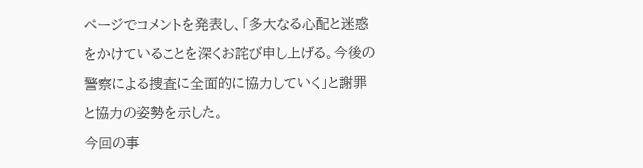ページでコメントを発表し、「多大なる心配と迷惑をかけていることを深くお詫び申し上げる。今後の警察による捜査に全面的に協力していく」と謝罪と協力の姿勢を示した。
今回の事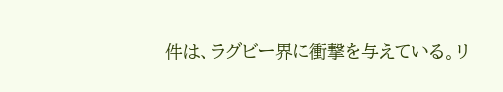件は、ラグビー界に衝撃を与えている。リ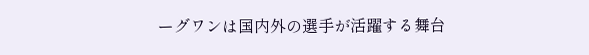ーグワンは国内外の選手が活躍する舞台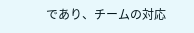であり、チームの対応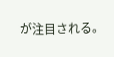が注目される。